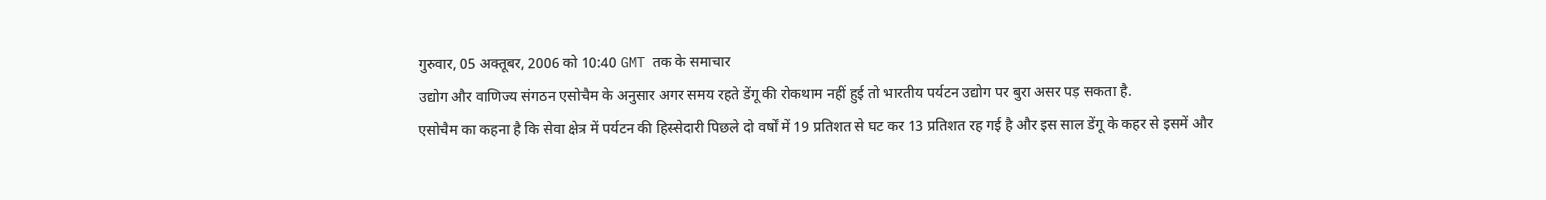गुरुवार, 05 अक्तूबर, 2006 को 10:40 GMT तक के समाचार
उद्योग और वाणिज्य संगठन एसोचैम के अनुसार अगर समय रहते डेंगू की रोकथाम नहीं हुई तो भारतीय पर्यटन उद्योग पर बुरा असर पड़ सकता है.
एसोचैम का कहना है कि सेवा क्षेत्र में पर्यटन की हिस्सेदारी पिछले दो वर्षों में 19 प्रतिशत से घट कर 13 प्रतिशत रह गई है और इस साल डेंगू के कहर से इसमें और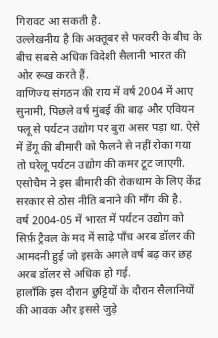गिरावट आ सकती है.
उल्लेखनीय है कि अक्तूबर से फरवरी के बीच के बीच सबसे अधिक विदेशी सैलानी भारत की ओर रूख करते हैं.
वाणिज्य संगठन की राय में वर्ष 2004 में आए सुनामी, पिछले वर्ष मुंबई की बाढ़ और एवियन फ्लू से पर्यटन उद्योग पर बुरा असर पड़ा था. ऐसे में डेंगू की बीमारी को फैलने से नहीं रोका गया तो घरेलू पर्यटन उद्योग की कमर टूट जाएगी.
एसोचैम ने इस बीमारी की रोकथाम के लिए केंद्र सरकार से ठोस नीति बनाने की माँग की है.
वर्ष 2004-05 में भारत में पर्यटन उद्योग को सिर्फ़ ट्रैवल के मद में साढ़े पाँच अरब डॉलर की आमदनी हुई जो इसके अगले वर्ष बढ़ कर छह अरब डॉलर से अधिक हो गई.
हालाँकि इस दौरान छुट्टियों के दौरान सैलानियों की आवक और इससे जुड़े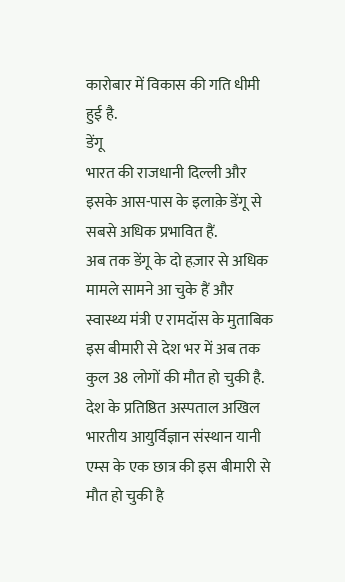कारोबार में विकास की गति धीमी हुई है.
डेंगू
भारत की राजधानी दिल्ली और इसके आस-पास के इलाक़े डेंगू से सबसे अधिक प्रभावित हैं.
अब तक डेंगू के दो हज़ार से अधिक मामले सामने आ चुके हैं और स्वास्थ्य मंत्री ए रामदॉस के मुताबिक इस बीमारी से देश भर में अब तक कुल 38 लोगों की मौत हो चुकी है.
देश के प्रतिष्ठित अस्पताल अखिल भारतीय आयुर्विज्ञान संस्थान यानी एम्स के एक छात्र की इस बीमारी से मौत हो चुकी है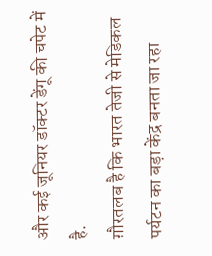और कई जूनियर डॉक्टर डेंगू की चपेट में है.
ग़ौरतलब है कि भारत तेजी से मेडिकल पर्यटन का बड़ा केंद्र बनता जा रहा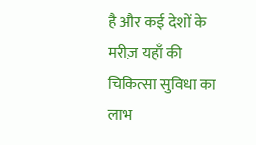है और कई देशों के मरीज़ यहाँ की चिकित्सा सुविधा का लाभ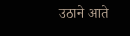उठाने आते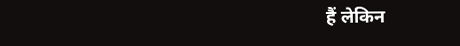हैं लेकिन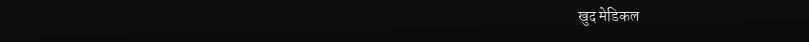खुद मेडिकल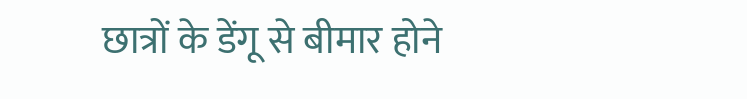छात्रों के डेंगू से बीमार होने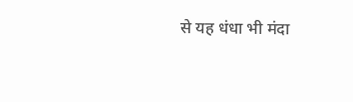से यह धंधा भी मंदा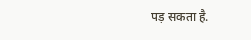पड़ सकता है.